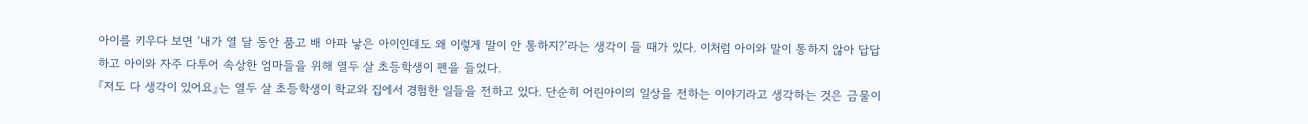아이를 키우다 보면 ‘내가 열 달 동안 품고 배 아파 낳은 아이인데도 왜 이렇게 말이 안 통하지?’라는 생각이 들 때가 있다. 이처럼 아이와 말이 통하지 않아 답답하고 아이와 자주 다투어 속상한 엄마들을 위해 열두 살 초등학생이 펜을 들었다.
『저도 다 생각이 있어요』는 열두 살 초등학생이 학교와 집에서 경험한 일들을 전하고 있다. 단순히 어린아이의 일상을 전하는 이야기라고 생각하는 것은 금물이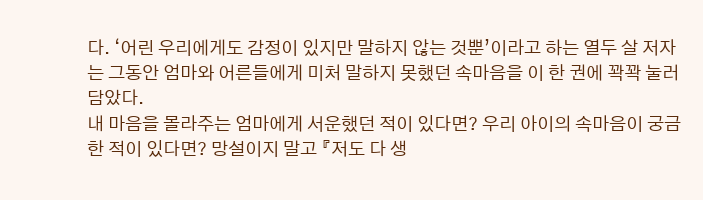다. ‘어린 우리에게도 감정이 있지만 말하지 않는 것뿐’이라고 하는 열두 살 저자는 그동안 엄마와 어른들에게 미처 말하지 못했던 속마음을 이 한 권에 꽉꽉 눌러 담았다.
내 마음을 몰라주는 엄마에게 서운했던 적이 있다면? 우리 아이의 속마음이 궁금한 적이 있다면? 망설이지 말고 『저도 다 생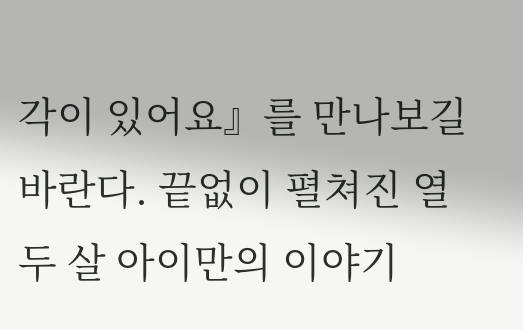각이 있어요』를 만나보길 바란다. 끝없이 펼쳐진 열두 살 아이만의 이야기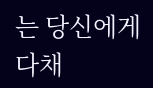는 당신에게 다채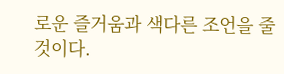로운 즐거움과 색다른 조언을 줄 것이다.